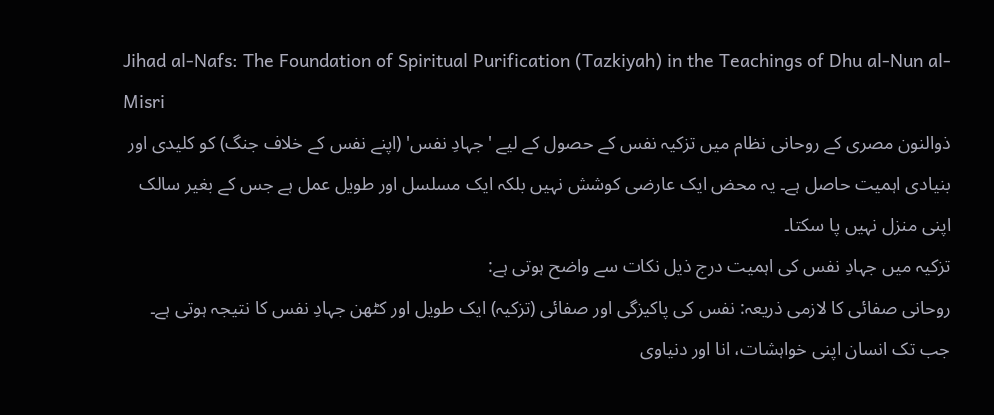Jihad al-Nafs: The Foundation of Spiritual Purification (Tazkiyah) in the Teachings of Dhu al-Nun al-Misri
ذوالنون مصری کے روحانی نظام میں تزکیہ نفس کے حصول کے لیے 'جہادِ نفس' (اپنے نفس کے خلاف جنگ) کو کلیدی اور بنیادی اہمیت حاصل ہے۔ یہ محض ایک عارضی کوشش نہیں بلکہ ایک مسلسل اور طویل عمل ہے جس کے بغیر سالک اپنی منزل نہیں پا سکتا۔
تزکیہ میں جہادِ نفس کی اہمیت درج ذیل نکات سے واضح ہوتی ہے:
روحانی صفائی کا لازمی ذریعہ: نفس کی پاکیزگی اور صفائی (تزکیہ) ایک طویل اور کٹھن جہادِ نفس کا نتیجہ ہوتی ہے۔ جب تک انسان اپنی خواہشات، انا اور دنیاوی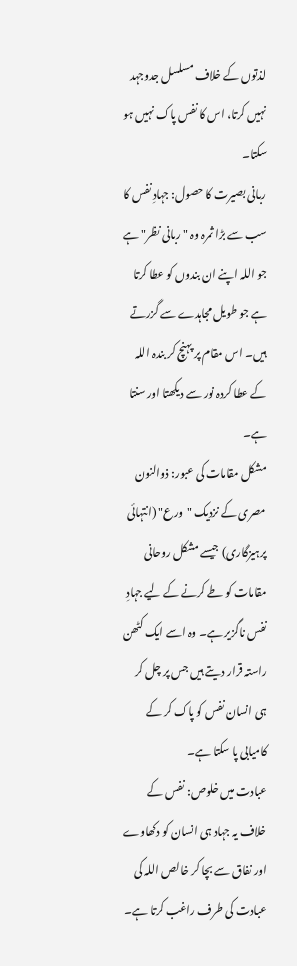لذتوں کے خلاف مسلسل جدوجہد نہیں کرتا، اس کا نفس پاک نہیں ہو سکتا۔
ربانی بصیرت کا حصول: جہادِ نفس کا سب سے بڑا ثمرہ وہ "ربانی نظر" ہے جو اللہ اپنے ان بندوں کو عطا کرتا ہے جو طویل مجاہدے سے گزرتے ہیں۔ اس مقام پر پہنچ کر بندہ اللہ کے عطا کردہ نور سے دیکھتا اور سنتا ہے۔
مشکل مقامات کی عبور: ذوالنون مصری کے نزدیک "ورع" (انتہائی پرہیزگاری) جیسے مشکل روحانی مقامات کو طے کرنے کے لیے جہادِ نفس ناگزیر ہے۔ وہ اسے ایک کٹھن راستہ قرار دیتے ہیں جس پر چل کر ہی انسان نفس کو پاک کر کے کامیابی پا سکتا ہے۔
عبادت میں خلوص: نفس کے خلاف یہ جہاد ہی انسان کو دکھاوے اور نفاق سے بچا کر خالص اللہ کی عبادت کی طرف راغب کرتا ہے۔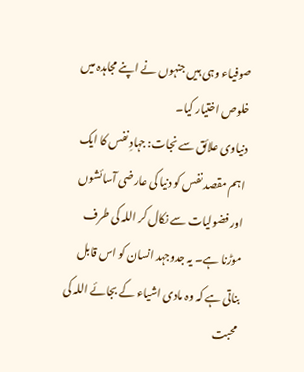صوفیاء وہی ہیں جنہوں نے اپنے مجاہدہ میں خلوص اختیار کیا۔
دنیاوی علائق سے نجات: جہادِ نفس کا ایک اہم مقصد نفس کو دنیا کی عارضی آسائشوں اور فضولیات سے نکال کر اللہ کی طرف موڑنا ہے۔ یہ جدوجہد انسان کو اس قابل بناتی ہے کہ وہ مادی اشیاء کے بجائے اللہ کی محبت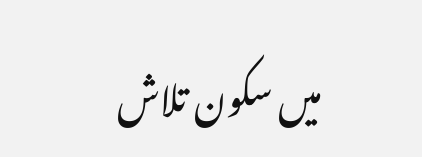میں سکون تلاش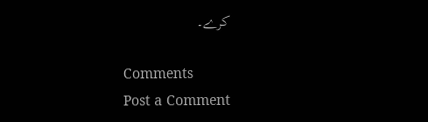کرے۔

Comments
Post a Comment